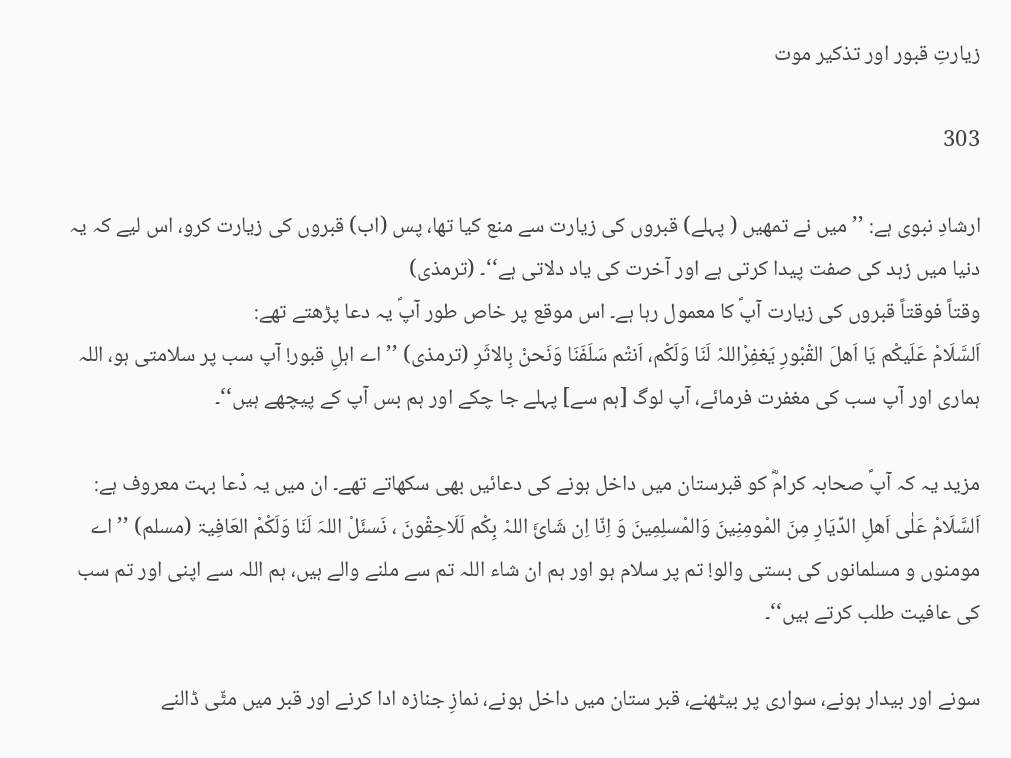زیارتِ قبور اور تذکیر موت

303

ارشادِ نبوی ہے: ’’میں نے تمھیں ( پہلے) قبروں کی زیارت سے منع کیا تھا، پس (اب) قبروں کی زیارت کرو، اس لیے کہ یہ دنیا میں زہد کی صفت پیدا کرتی ہے اور آخرت کی یاد دلاتی ہے‘‘۔ (ترمذی)
وقتاً فوقتاً قبروں کی زیارت آپؐ کا معمول رہا ہے۔ اس موقع پر خاص طور آپؐ یہ دعا پڑھتے تھے:
اَلسَّلَامْ عَلَیکْم یَا اَھلَ القْبْورِ یَغفِرْاللہْ لَنَا وَلَکْم، اَنتْم سَلَفَنَا وَنَحنْ بِالاثَرِ (ترمذی) ’’اے اہلِ قبور! آپ سب پر سلامتی ہو، اللہ ہماری اور آپ سب کی مغفرت فرمائے، آپ لوگ [ہم سے] پہلے جا چکے اور ہم بس آپ کے پیچھے ہیں‘‘۔

مزید یہ کہ آپؐ صحابہ کرامؓ کو قبرستان میں داخل ہونے کی دعائیں بھی سکھاتے تھے۔ ان میں یہ دْعا بہت معروف ہے:
اَلسَّلَامْ عَلٰی اَھلِ الدِّیَارِ مِنَ المْومِنِینَ وَالمْسلِمِینَ وَ اِنّا اِن شَائَ اللہْ بِکْم لَلَاحِقْونَ ، نَسئَلْ اللہَ لَنَا وَلَکْمْ العَافِیۃ (مسلم) ’’اے مومنوں و مسلمانوں کی بستی والو! تم پر سلام ہو اور ہم ان شاء اللہ تم سے ملنے والے ہیں، ہم اللہ سے اپنی اور تم سب کی عافیت طلب کرتے ہیں‘‘۔

سونے اور بیدار ہونے، سواری پر بیٹھنے، قبر ستان میں داخل ہونے، نمازِ جنازہ ادا کرنے اور قبر میں مٹّی ڈالنے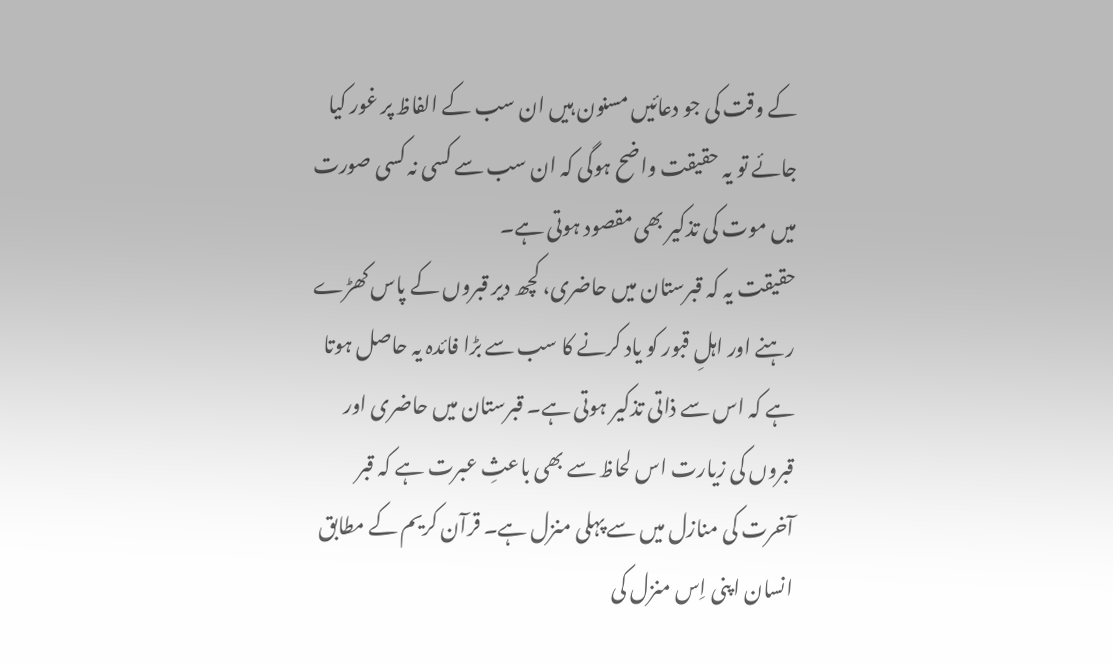کے وقت کی جو دعائیں مسنون ہیں ان سب کے الفاظ پر غور کیا جائے تو یہ حقیقت واضح ہوگی کہ ان سب سے کسی نہ کسی صورت میں موت کی تذکیر بھی مقصود ہوتی ہے۔
حقیقت یہ کہ قبرستان میں حاضری، کچھ دیر قبروں کے پاس کھڑے رہنے اور اہلِ قبور کو یاد کرنے کا سب سے بڑا فائدہ یہ حاصل ہوتا ہے کہ اس سے ذاتی تذکیر ہوتی ہے۔ قبرستان میں حاضری اور قبروں کی زیارت اس لحاظ سے بھی باعثِ عبرت ہے کہ قبر آخرت کی منازل میں سے پہلی منزل ہے۔ قرآن کریم کے مطابق انسان اپنی اِس منزل کی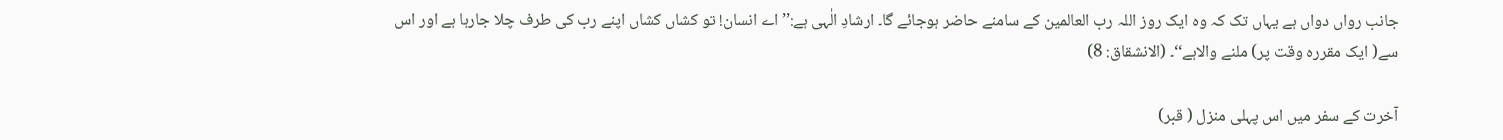جانب رواں دواں ہے یہاں تک کہ وہ ایک روز اللہ رب العالمین کے سامنے حاضر ہوجائے گا۔ ارشادِ الٰہی ہے:’’اے انسان! تو کشاں کشاں اپنے رب کی طرف چلا جارہا ہے اور اس سے( ایک مقررہ وقت پر) ملنے والاہے‘‘۔ (الانشقاق: 8)

آخرت کے سفر میں اس پہلی منزل ( قبر)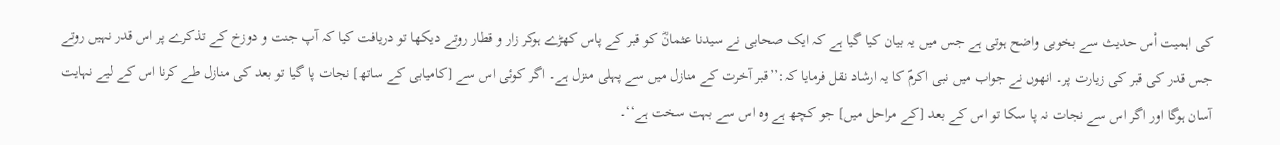کی اہمیت اْس حدیث سے بخوبی واضح ہوتی ہے جس میں یہ بیان کیا گیا ہے کہ ایک صحابی نے سیدنا عثمانؓ کو قبر کے پاس کھڑے ہوکر زار و قطار روتے دیکھا تو دریافت کیا کہ آپ جنت و دوزخ کے تذکرے پر اس قدر نہیں روتے جس قدر کی قبر کی زیارت پر۔ انھوں نے جواب میں نبی اکرمؐ کا یہ ارشاد نقل فرمایا کہ:’’قبر آخرت کے منازل میں سے پہلی منزل ہے۔ اگر کوئی اس سے [کامیابی کے ساتھ] نجات پا گیا تو بعد کی منازل طے کرنا اس کے لیے نہایت آسان ہوگا اور اگر اس سے نجات نہ پا سکا تو اس کے بعد [کے مراحل میں] جو کچھ ہے وہ اس سے بہت سخت ہے‘‘۔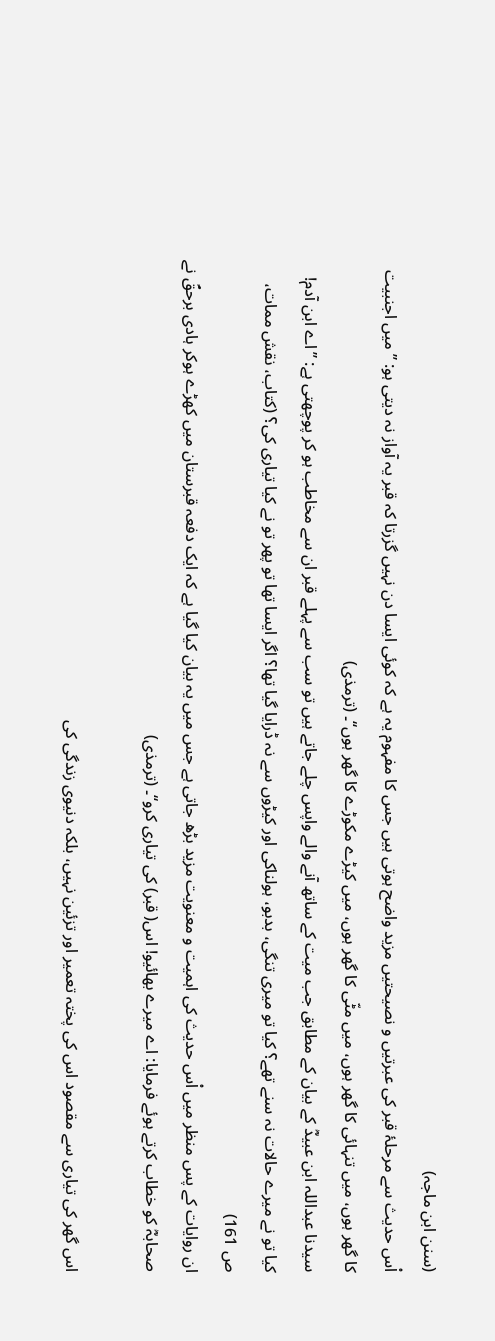(سنن ابن ماجہ)
اْس حدیث سے مرحلۂ قبر کی عبرتیں و نصیحتیں مزید واضح ہوتی ہیں جس کا مفہوم یہ ہے کہ کوئی ایسا دن نہیں گزرتا کہ قبر یہ آواز نہ دیتی ہو: ’’میں اجنبیت کا گھر ہوں، میں تنہائی کا گھر ہوں، میں مٹّی کا گھر ہوں، میں کیڑے مکوڑے کا گھر ہوں‘‘۔ (ترمذی)
سیدنا عبداللہ ابن عبیدؓ کے بیان کے مطابق جب میت کے ساتھ آنے والے واپس چلے جاتے ہیں تو سب سے پہلے قبر ان سے مخاطب ہو کر پوچھتی ہے: ’’اے ابن آدم! کیا تو نے میرے حالات نہ سنے تھے؟ کیا تو میری تنگی، بدبو، ہولناکی اور کیڑوں سے نہ ڈرایا گیا تھا؟ اگر ایسا تھا تو پھر تو نے کیا تیاری کی؟ (کتاب، نقش ممات، ص 161)
ان روایات کے پس منظر میں اْس حدیث کی اہمیت و معنویت مزید بڑھ جاتی ہے جس میں یہ بیان کیا گیا ہے کہ ایک دفعہ قبرستان میں کھڑے ہوکر ہادی برحقؐ نے صحابہؓ کو خطاب کرتے ہوئے فرمایا: اے میرے بھائیو! اس( قبر) کی تیاری کرو‘‘۔ (ترمذی)

اس گھر کی تیاری سے مقصود اس کی پختہ تعمیر اور تزئین نہیں، بلکہ دنیوی زندگی کی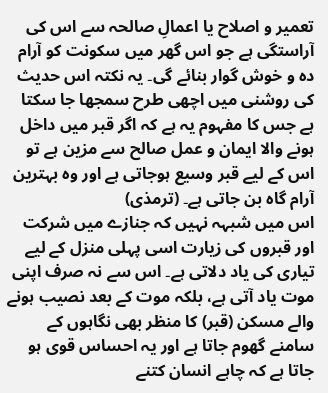تعمیر و اصلاح یا اعمالِ صالحہ سے اس کی آراستگی ہے جو اس گھر میں سکونت کو آرام دہ و خوش گوار بنائے گی۔ یہ نکتہ اس حدیث کی روشنی میں اچھی طرح سمجھا جا سکتا ہے جس کا مفہوم یہ ہے کہ اگر قبر میں داخل ہونے والا ایمان و عمل صالح سے مزین ہے تو اس کے لیے قبر وسیع ہوجاتی ہے اور وہ بہترین آرام گاہ بن جاتی ہے۔ (ترمذی)
اس میں شبہہ نہیں کہ جنازے میں شرکت اور قبروں کی زیارت اسی پہلی منزل کے لیے تیاری کی یاد دلاتی ہے۔ اس سے نہ صرف اپنی موت یاد آتی ہے، بلکہ موت کے بعد نصیب ہونے والے مسکن (قبر) کا منظر بھی نگاہوں کے سامنے گھوم جاتا ہے اور یہ احساس قوی ہو جاتا ہے کہ چاہے انسان کتنے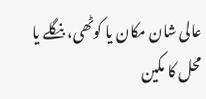عالی شان مکان یا کوٹھی، بنگلے یا محل کا مکین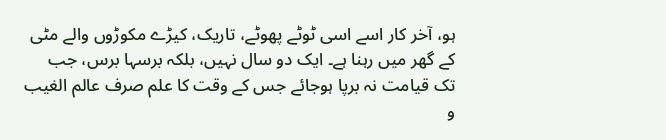ہو، آخر کار اسے اسی ٹوٹے پھوٹے، تاریک، کیڑے مکوڑوں والے مٹی کے گھر میں رہنا ہے۔ ایک دو سال نہیں، بلکہ برسہا برس، جب تک قیامت نہ برپا ہوجائے جس کے وقت کا علم صرف عالم الغیب و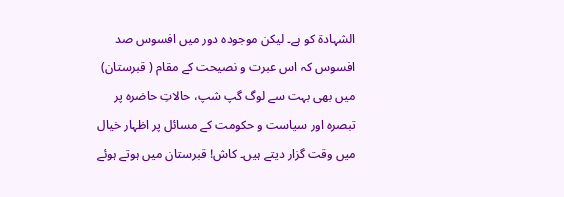الشہادۃ کو ہے۔ لیکن موجودہ دور میں افسوس صد افسوس کہ اس عبرت و نصیحت کے مقام ( قبرستان) میں بھی بہت سے لوگ گپ شپ، حالاتِ حاضرہ پر تبصرہ اور سیاست و حکومت کے مسائل پر اظہار خیال میں وقت گزار دیتے ہیں۔ کاش! قبرستان میں ہوتے ہوئے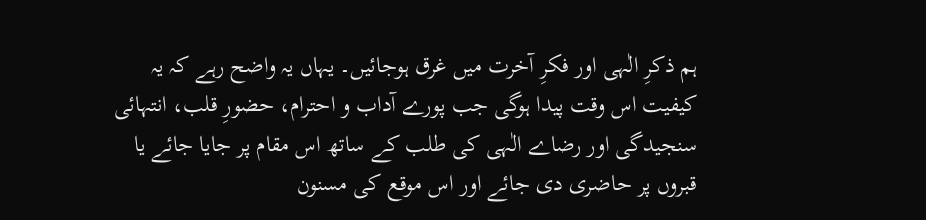ہم ذکرِ الٰہی اور فکرِ آخرت میں غرق ہوجائیں۔ یہاں یہ واضح رہے کہ یہ کیفیت اس وقت پیدا ہوگی جب پورے آداب و احترام، حضورِ قلب، انتہائی سنجیدگی اور رضاے الٰہی کی طلب کے ساتھ اس مقام پر جایا جائے یا قبروں پر حاضری دی جائے اور اس موقع کی مسنون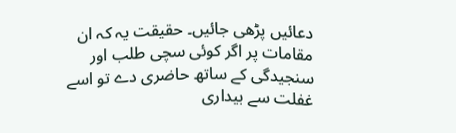دعائیں پڑھی جائیں۔ حقیقت یہ کہ ان مقامات پر اگر کوئی سچی طلب اور سنجیدگی کے ساتھ حاضری دے تو اسے غفلت سے بیداری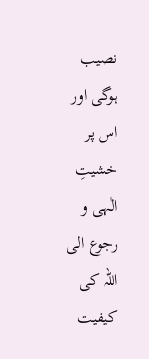نصیب ہوگی اور اس پر خشیتِ الٰہی و رجوع الی اللہ کی کیفیت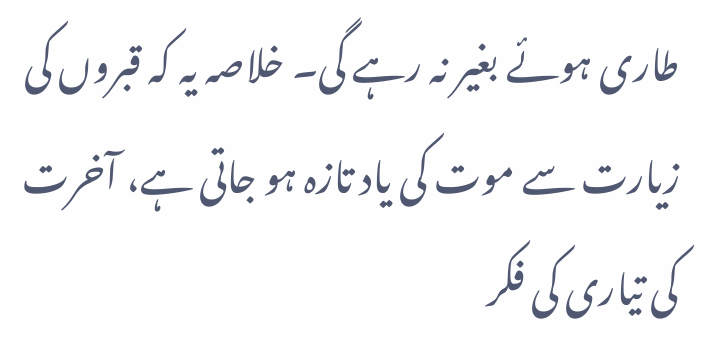طاری ہوئے بغیر نہ رہے گی۔ خلاصہ یہ کہ قبروں کی زیارت سے موت کی یاد تازہ ہو جاتی ہے، آخرت کی تیاری کی فکر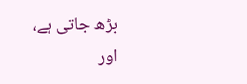بڑھ جاتی ہے، اور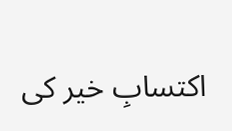اکتسابِ خیر کی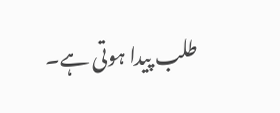طلب پیدا ہوتی ہے۔